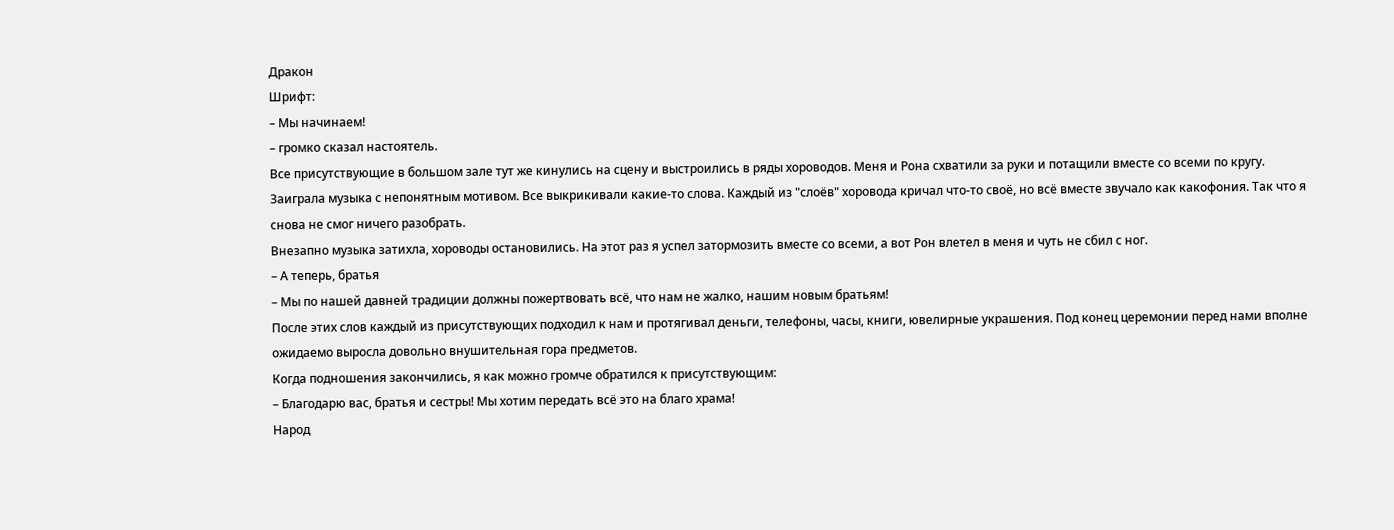Дракон
Шрифт:
– Мы начинаем!
– громко сказал настоятель.
Все присутствующие в большом зале тут же кинулись на сцену и выстроились в ряды хороводов. Меня и Рона схватили за руки и потащили вместе со всеми по кругу.
Заиграла музыка с непонятным мотивом. Все выкрикивали какие-то слова. Каждый из "слоёв" хоровода кричал что-то своё, но всё вместе звучало как какофония. Так что я снова не смог ничего разобрать.
Внезапно музыка затихла, хороводы остановились. На этот раз я успел затормозить вместе со всеми, а вот Рон влетел в меня и чуть не сбил с ног.
– А теперь, братья
– Мы по нашей давней традиции должны пожертвовать всё, что нам не жалко, нашим новым братьям!
После этих слов каждый из присутствующих подходил к нам и протягивал деньги, телефоны, часы, книги, ювелирные украшения. Под конец церемонии перед нами вполне ожидаемо выросла довольно внушительная гора предметов.
Когда подношения закончились, я как можно громче обратился к присутствующим:
– Благодарю вас, братья и сестры! Мы хотим передать всё это на благо храма!
Народ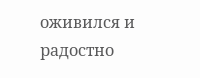оживился и радостно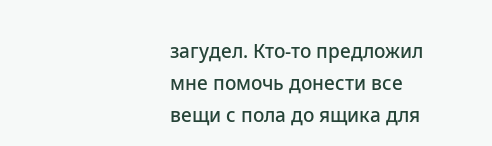загудел. Кто-то предложил мне помочь донести все вещи с пола до ящика для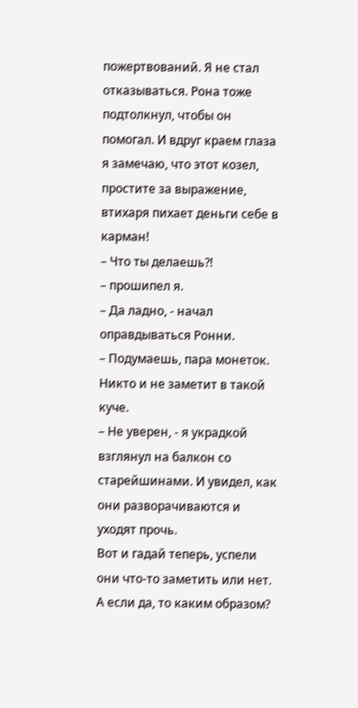пожертвований. Я не стал отказываться. Рона тоже подтолкнул, чтобы он помогал. И вдруг краем глаза я замечаю, что этот козел, простите за выражение, втихаря пихает деньги себе в карман!
– Что ты делаешь?!
– прошипел я.
– Да ладно, - начал оправдываться Ронни.
– Подумаешь, пара монеток. Никто и не заметит в такой куче.
– Не уверен, - я украдкой взглянул на балкон со старейшинами. И увидел, как они разворачиваются и уходят прочь.
Вот и гадай теперь, успели они что-то заметить или нет. А если да, то каким образом?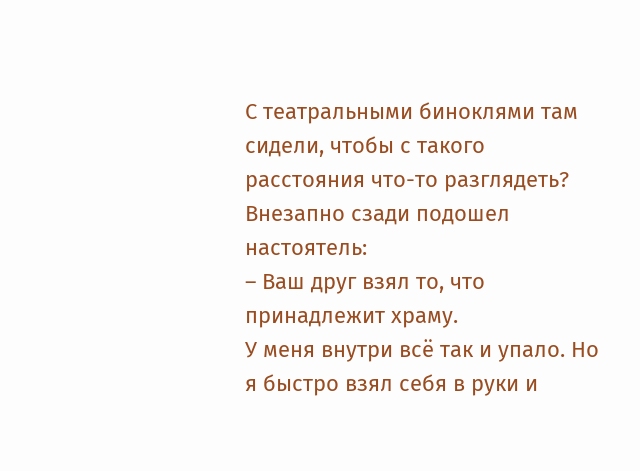С театральными биноклями там сидели, чтобы с такого расстояния что-то разглядеть?
Внезапно сзади подошел настоятель:
– Ваш друг взял то, что принадлежит храму.
У меня внутри всё так и упало. Но я быстро взял себя в руки и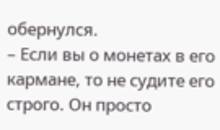обернулся.
– Если вы о монетах в его кармане, то не судите его строго. Он просто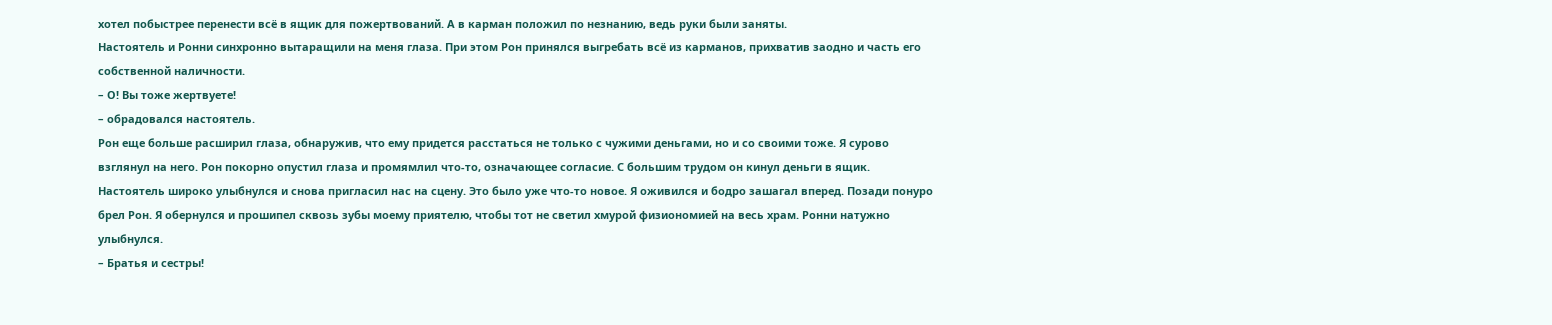хотел побыстрее перенести всё в ящик для пожертвований. А в карман положил по незнанию, ведь руки были заняты.
Настоятель и Ронни синхронно вытаращили на меня глаза. При этом Рон принялся выгребать всё из карманов, прихватив заодно и часть его собственной наличности.
– О! Вы тоже жертвуете!
– обрадовался настоятель.
Рон еще больше расширил глаза, обнаружив, что ему придется расстаться не только с чужими деньгами, но и со своими тоже. Я сурово взглянул на него. Рон покорно опустил глаза и промямлил что-то, означающее согласие. С большим трудом он кинул деньги в ящик.
Настоятель широко улыбнулся и снова пригласил нас на сцену. Это было уже что-то новое. Я оживился и бодро зашагал вперед. Позади понуро брел Рон. Я обернулся и прошипел сквозь зубы моему приятелю, чтобы тот не светил хмурой физиономией на весь храм. Ронни натужно улыбнулся.
– Братья и сестры!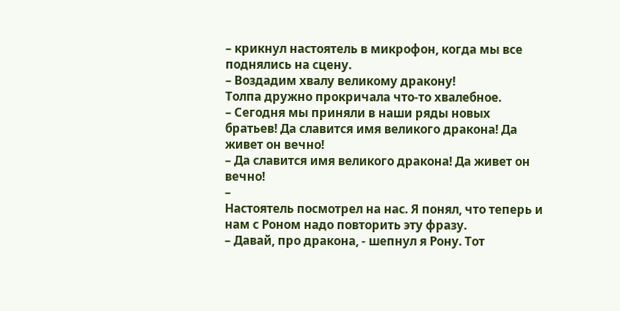– крикнул настоятель в микрофон, когда мы все поднялись на сцену.
– Воздадим хвалу великому дракону!
Толпа дружно прокричала что-то хвалебное.
– Сегодня мы приняли в наши ряды новых братьев! Да славится имя великого дракона! Да живет он вечно!
– Да славится имя великого дракона! Да живет он вечно!
–
Настоятель посмотрел на нас. Я понял, что теперь и нам с Роном надо повторить эту фразу.
– Давай, про дракона, - шепнул я Рону. Тот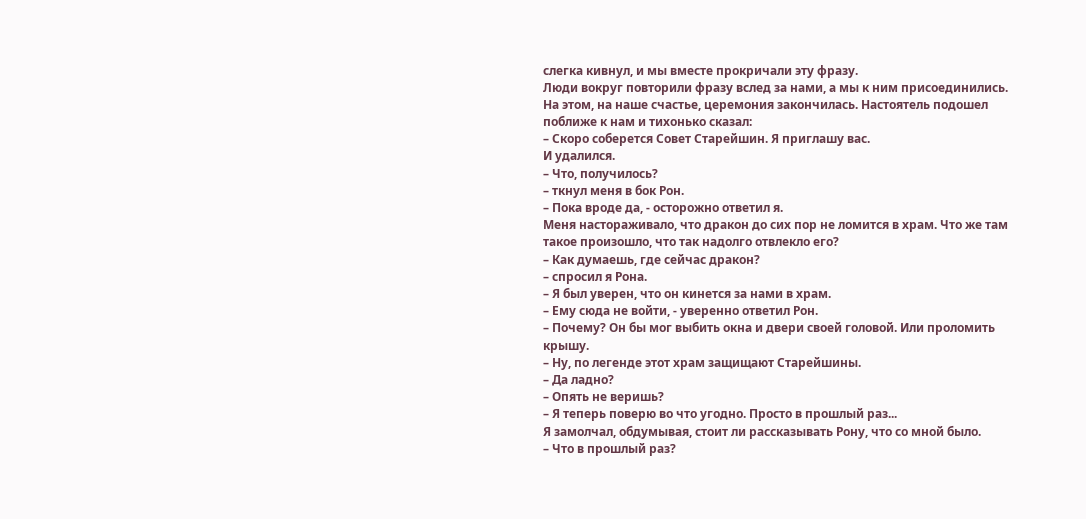слегка кивнул, и мы вместе прокричали эту фразу.
Люди вокруг повторили фразу вслед за нами, а мы к ним присоединились.
На этом, на наше счастье, церемония закончилась. Настоятель подошел поближе к нам и тихонько сказал:
– Скоро соберется Совет Старейшин. Я приглашу вас.
И удалился.
– Что, получилось?
– ткнул меня в бок Рон.
– Пока вроде да, - осторожно ответил я.
Меня настораживало, что дракон до сих пор не ломится в храм. Что же там такое произошло, что так надолго отвлекло его?
– Как думаешь, где сейчас дракон?
– спросил я Рона.
– Я был уверен, что он кинется за нами в храм.
– Ему сюда не войти, - уверенно ответил Рон.
– Почему? Он бы мог выбить окна и двери своей головой. Или проломить крышу.
– Ну, по легенде этот храм защищают Старейшины.
– Да ладно?
– Опять не веришь?
– Я теперь поверю во что угодно. Просто в прошлый раз...
Я замолчал, обдумывая, стоит ли рассказывать Рону, что со мной было.
– Что в прошлый раз?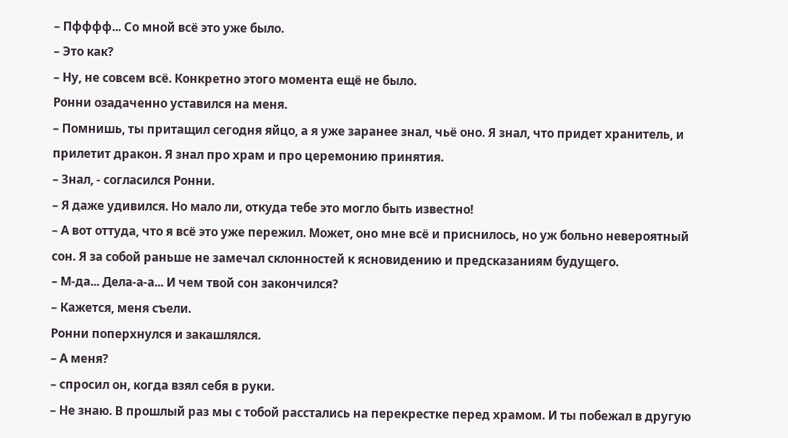– Пфффф... Со мной всё это уже было.
– Это как?
– Ну, не совсем всё. Конкретно этого момента ещё не было.
Ронни озадаченно уставился на меня.
– Помнишь, ты притащил сегодня яйцо, а я уже заранее знал, чьё оно. Я знал, что придет хранитель, и прилетит дракон. Я знал про храм и про церемонию принятия.
– Знал, - согласился Ронни.
– Я даже удивился. Но мало ли, откуда тебе это могло быть известно!
– А вот оттуда, что я всё это уже пережил. Может, оно мне всё и приснилось, но уж больно невероятный сон. Я за собой раньше не замечал склонностей к ясновидению и предсказаниям будущего.
– М-да... Дела-а-а... И чем твой сон закончился?
– Кажется, меня съели.
Ронни поперхнулся и закашлялся.
– А меня?
– спросил он, когда взял себя в руки.
– Не знаю. В прошлый раз мы с тобой расстались на перекрестке перед храмом. И ты побежал в другую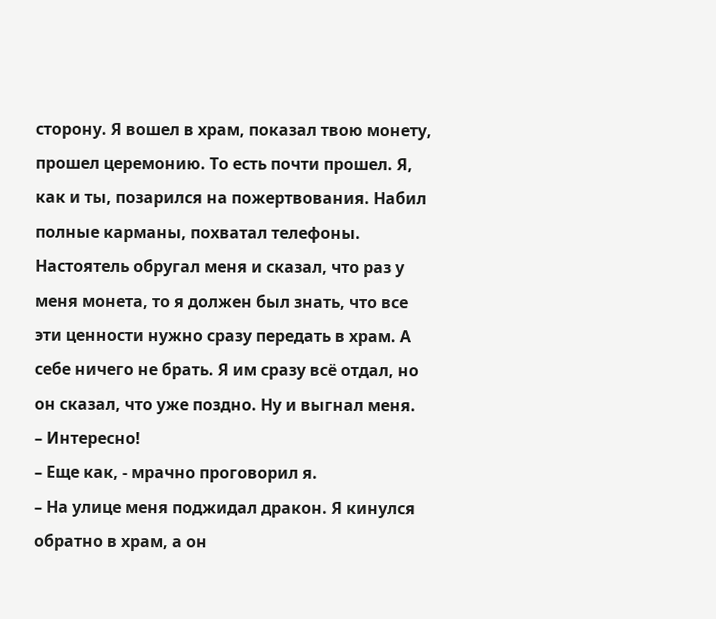сторону. Я вошел в храм, показал твою монету, прошел церемонию. То есть почти прошел. Я, как и ты, позарился на пожертвования. Набил полные карманы, похватал телефоны. Настоятель обругал меня и сказал, что раз у меня монета, то я должен был знать, что все эти ценности нужно сразу передать в храм. А себе ничего не брать. Я им сразу всё отдал, но он сказал, что уже поздно. Ну и выгнал меня.
– Интересно!
– Еще как, - мрачно проговорил я.
– На улице меня поджидал дракон. Я кинулся обратно в храм, а он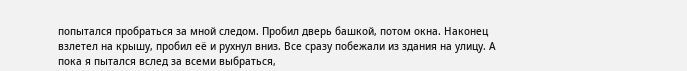попытался пробраться за мной следом. Пробил дверь башкой, потом окна. Наконец взлетел на крышу, пробил её и рухнул вниз. Все сразу побежали из здания на улицу. А пока я пытался вслед за всеми выбраться,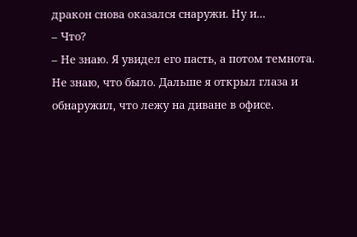дракон снова оказался снаружи. Ну и...
– Что?
– Не знаю. Я увидел его пасть, а потом темнота. Не знаю, что было. Дальше я открыл глаза и обнаружил, что лежу на диване в офисе.